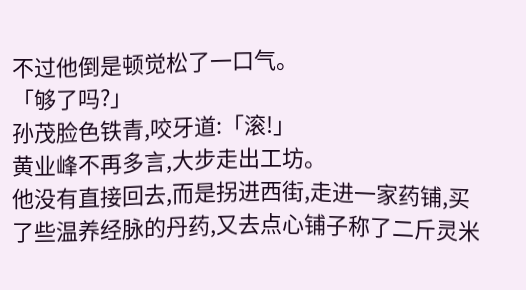不过他倒是顿觉松了一口气。
「够了吗?」
孙茂脸色铁青,咬牙道:「滚!」
黄业峰不再多言,大步走出工坊。
他没有直接回去,而是拐进西街,走进一家药铺,买了些温养经脉的丹药,又去点心铺子称了二斤灵米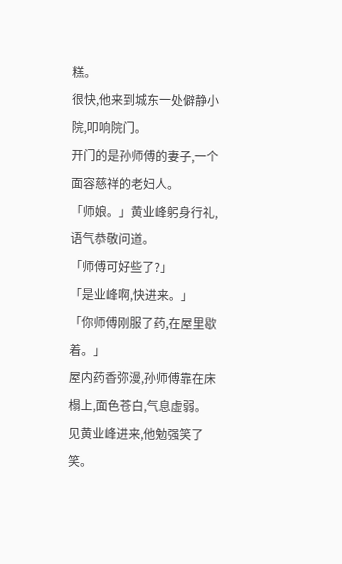糕。
很快,他来到城东一处僻静小院,叩响院门。
开门的是孙师傅的妻子,一个面容慈祥的老妇人。
「师娘。」黄业峰躬身行礼,语气恭敬问道。
「师傅可好些了?」
「是业峰啊,快进来。」
「你师傅刚服了药,在屋里歇着。」
屋内药香弥漫,孙师傅靠在床榻上,面色苍白,气息虚弱。
见黄业峰进来,他勉强笑了笑。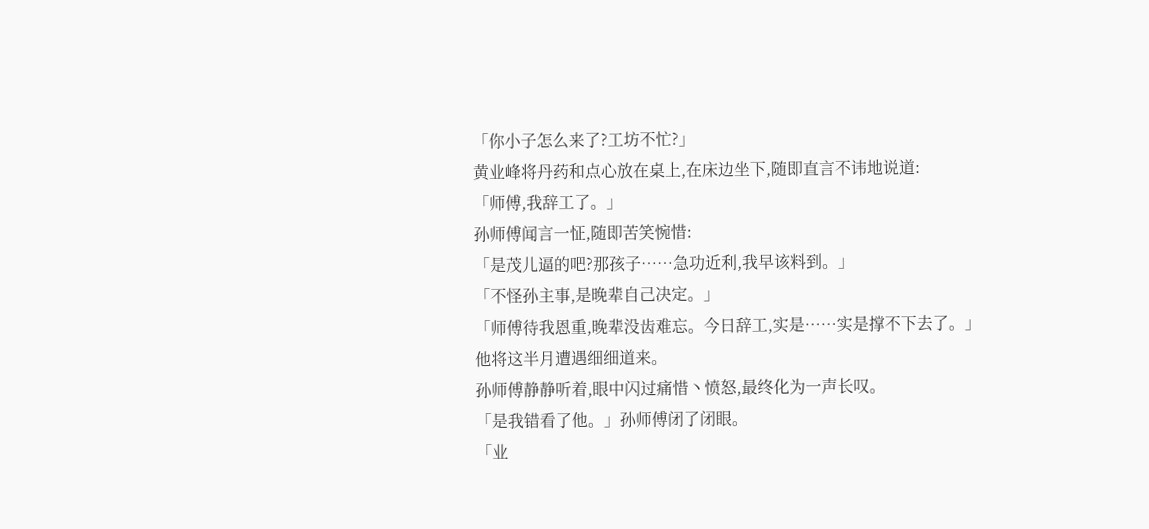「你小子怎么来了?工坊不忙?」
黄业峰将丹药和点心放在桌上,在床边坐下,随即直言不讳地说道:
「师傅,我辞工了。」
孙师傅闻言一怔,随即苦笑惋惜:
「是茂儿逼的吧?那孩子……急功近利,我早该料到。」
「不怪孙主事,是晚辈自己决定。」
「师傅待我恩重,晚辈没齿难忘。今日辞工,实是……实是撑不下去了。」
他将这半月遭遇细细道来。
孙师傅静静听着,眼中闪过痛惜丶愤怒,最终化为一声长叹。
「是我错看了他。」孙师傅闭了闭眼。
「业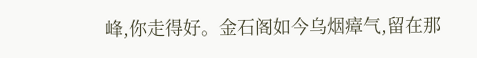峰,你走得好。金石阁如今乌烟瘴气,留在那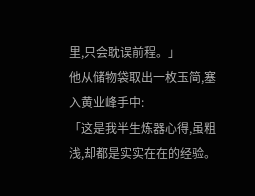里,只会耽误前程。」
他从储物袋取出一枚玉简,塞入黄业峰手中:
「这是我半生炼器心得,虽粗浅,却都是实实在在的经验。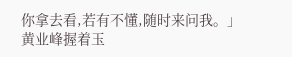你拿去看,若有不懂,随时来问我。」
黄业峰握着玉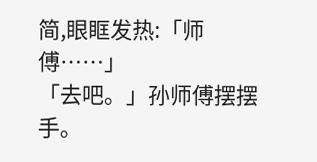简,眼眶发热:「师傅……」
「去吧。」孙师傅摆摆手。